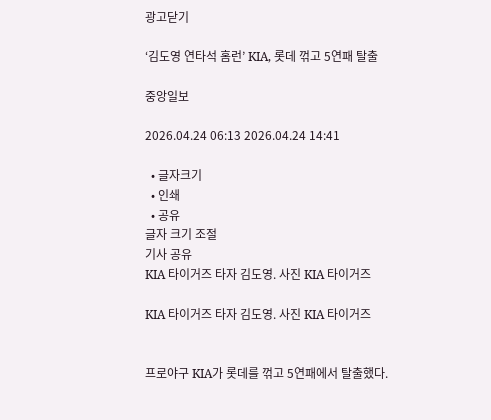광고닫기

‘김도영 연타석 홈런’ KIA, 롯데 꺾고 5연패 탈출

중앙일보

2026.04.24 06:13 2026.04.24 14:41

  • 글자크기
  • 인쇄
  • 공유
글자 크기 조절
기사 공유
KIA 타이거즈 타자 김도영. 사진 KIA 타이거즈

KIA 타이거즈 타자 김도영. 사진 KIA 타이거즈


프로야구 KIA가 롯데를 꺾고 5연패에서 탈출했다.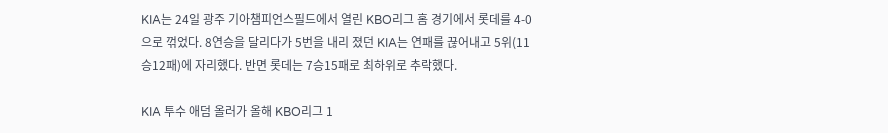KIA는 24일 광주 기아챔피언스필드에서 열린 KBO리그 홈 경기에서 롯데를 4-0으로 꺾었다. 8연승을 달리다가 5번을 내리 졌던 KIA는 연패를 끊어내고 5위(11승12패)에 자리했다. 반면 롯데는 7승15패로 최하위로 추락했다.

KIA 투수 애덤 올러가 올해 KBO리그 1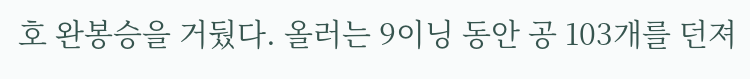호 완봉승을 거뒀다. 올러는 9이닝 동안 공 103개를 던져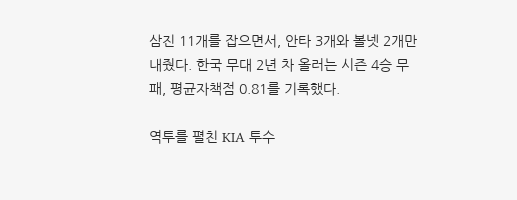삼진 11개를 잡으면서, 안타 3개와 볼넷 2개만 내줬다. 한국 무대 2년 차 올러는 시즌 4승 무패, 평균자책점 0.81를 기록했다.

역투를 펼친 KIA 투수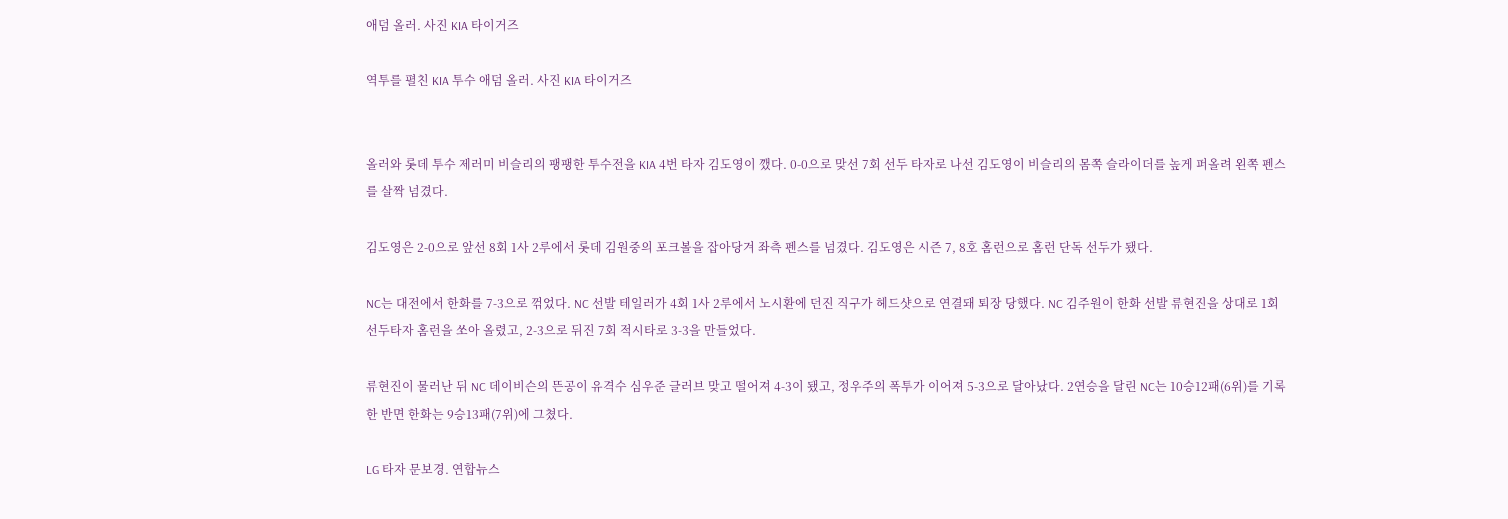애덤 올러. 사진 KIA 타이거즈

역투를 펼친 KIA 투수 애덤 올러. 사진 KIA 타이거즈


올러와 롯데 투수 제러미 비슬리의 팽팽한 투수전을 KIA 4번 타자 김도영이 깼다. 0-0으로 맞선 7회 선두 타자로 나선 김도영이 비슬리의 몸쪽 슬라이더를 높게 퍼올려 왼쪽 펜스를 살짝 넘겼다.

김도영은 2-0으로 앞선 8회 1사 2루에서 롯데 김원중의 포크볼을 잡아당겨 좌측 펜스를 넘겼다. 김도영은 시즌 7, 8호 홈런으로 홈런 단독 선두가 됐다.

NC는 대전에서 한화를 7-3으로 꺾었다. NC 선발 테일러가 4회 1사 2루에서 노시환에 던진 직구가 헤드샷으로 연결돼 퇴장 당했다. NC 김주원이 한화 선발 류현진을 상대로 1회 선두타자 홈런을 쏘아 올렸고, 2-3으로 뒤진 7회 적시타로 3-3을 만들었다.

류현진이 물러난 뒤 NC 데이비슨의 뜬공이 유격수 심우준 글러브 맞고 떨어져 4-3이 됐고, 정우주의 폭투가 이어져 5-3으로 달아났다. 2연승을 달린 NC는 10승12패(6위)를 기록한 반면 한화는 9승13패(7위)에 그쳤다.

LG 타자 문보경. 연합뉴스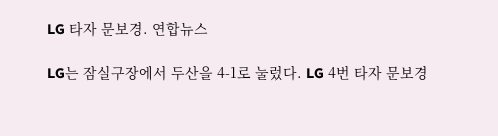LG 타자 문보경. 연합뉴스

LG는 잠실구장에서 두산을 4-1로 눌렀다. LG 4번 타자 문보경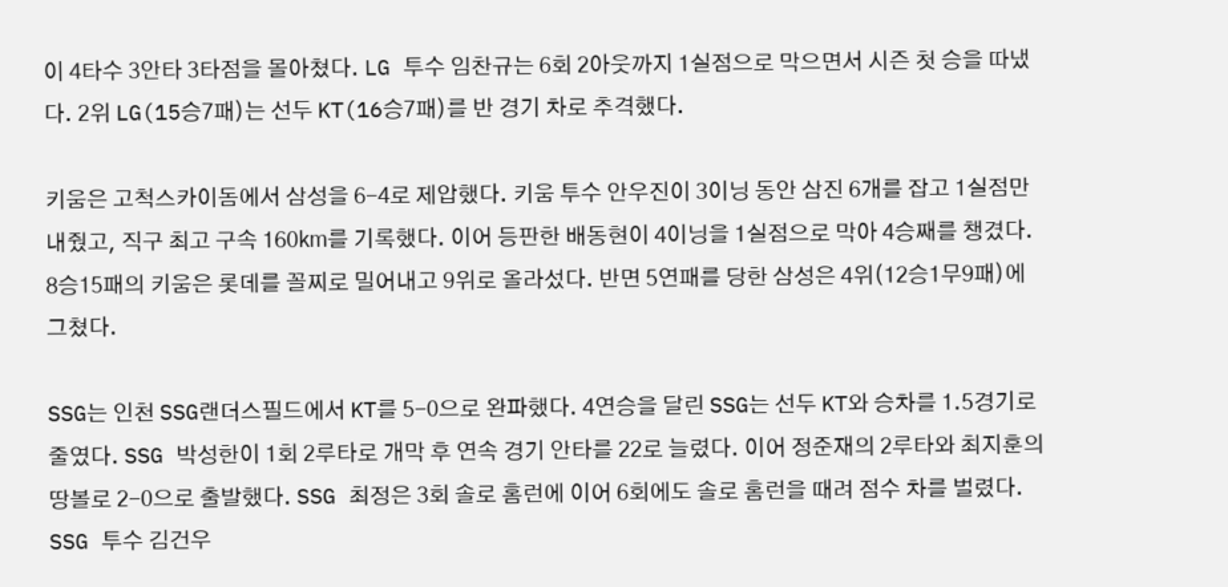이 4타수 3안타 3타점을 몰아쳤다. LG 투수 임찬규는 6회 2아웃까지 1실점으로 막으면서 시즌 첫 승을 따냈다. 2위 LG(15승7패)는 선두 KT(16승7패)를 반 경기 차로 추격했다.

키움은 고척스카이돔에서 삼성을 6-4로 제압했다. 키움 투수 안우진이 3이닝 동안 삼진 6개를 잡고 1실점만 내줬고, 직구 최고 구속 160㎞를 기록했다. 이어 등판한 배동현이 4이닝을 1실점으로 막아 4승째를 챙겼다. 8승15패의 키움은 롯데를 꼴찌로 밀어내고 9위로 올라섰다. 반면 5연패를 당한 삼성은 4위(12승1무9패)에 그쳤다.

SSG는 인천 SSG랜더스필드에서 KT를 5-0으로 완파했다. 4연승을 달린 SSG는 선두 KT와 승차를 1.5경기로 줄였다. SSG 박성한이 1회 2루타로 개막 후 연속 경기 안타를 22로 늘렸다. 이어 정준재의 2루타와 최지훈의 땅볼로 2-0으로 출발했다. SSG 최정은 3회 솔로 홈런에 이어 6회에도 솔로 홈런을 때려 점수 차를 벌렸다. SSG 투수 김건우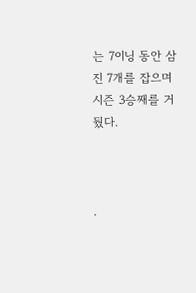는 7이닝 동안 삼진 7개를 잡으며 시즌 3승째를 거뒀다.



.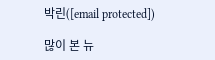박린([email protected])

많이 본 뉴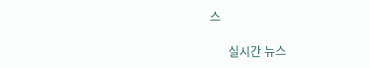스

      실시간 뉴스